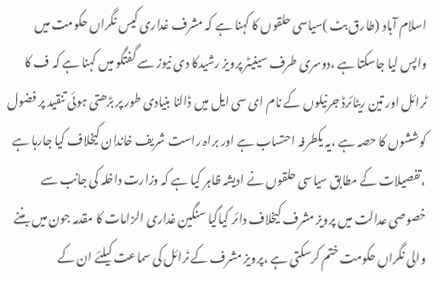اسلام آباد (طارق بٹ )سیاسی حلقوں کا کہنا ہے کہ مشرف غداری کیس نگراں حکومت میں واپس لیا جاسکتا ہے ،دوسری طرف سینیٹر پرویز رشیدکا دی نیوز سے گفتگو میں کہنا ہے کہ ف کا ٹرائل اور تین ریٹائرڈ جرنیلوں کے نام ای سی ایل میں ڈالنا بنیادی طور پر بڑھتی ہوئی تنقید پر فضول کوششوں کا حصہ ہے ،یہ یکطرفہ احتساب ہے اور براہ راست شریف خاندان کیخلاف کیا جارہا ہے ،تفصیلات کے مطابق سیاسی حلقوں نے ادیشہ ظاہر کیا ہے کہ وزارت داخلہ کی جانب سے خصوصی عدالت میں پرویز مشرف کیخلاف دائر کیاگیا سنگین غداری الزامات کا مقدمہ جون میں بننے والی نگراں حکومت ختم کرسکتی ہے ،پرویز مشرف کے ٹرائل کی سماعت کیلئے ان کے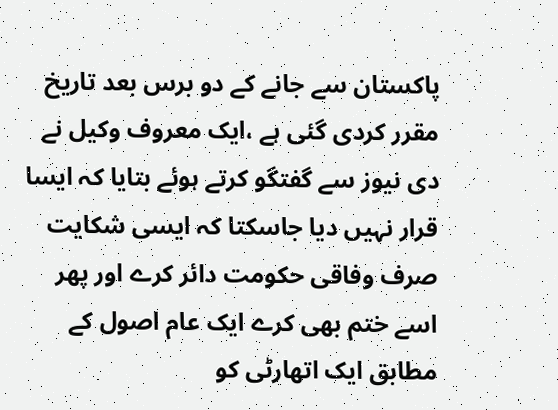پاکستان سے جانے کے دو برس بعد تاریخ مقرر کردی گئی ہے ،ایک معروف وکیل نے دی نیوز سے گفتگو کرتے ہوئے بتایا کہ ایسا قرار نہیں دیا جاسکتا کہ ایسی شکایت صرف وفاقی حکومت دائر کرے اور پھر اسے ختم بھی کرے ایک عام اصول کے مطابق ایک اتھارٹی کو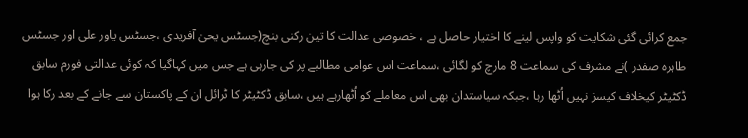جمع کرائی گئی شکایت کو واپس لینے کا اختیار حاصل ہے ، خصوصی عدالت کا تین رکنی بنچ(جسٹس یحیٰ آفریدی ،جسٹس یاور علی اور جسٹس طاہرہ صفدر )نے مشرف کی سماعت 8 مارچ کو لگائی ،سماعت اس عوامی مطالبے پر کی جارہی ہے جس میں کہاگیا کہ کوئی عدالتی فورم سابق ڈکٹیٹر کیخلاف کیسز نہیں اُٹھا رہا ،جبکہ سیاستدان بھی اس معاملے کو اُٹھارہے ہیں ،سابق ڈکٹیٹر کا ٹرائل ان کے پاکستان سے جانے کے بعد رکا ہوا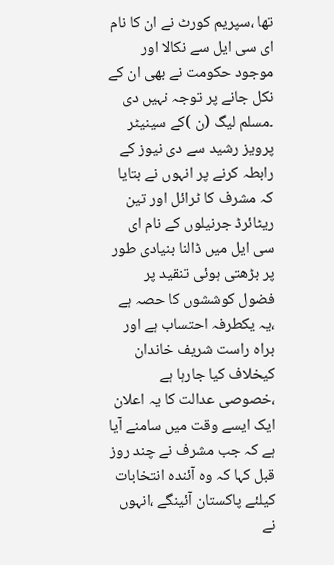تھا ،سپریم کورٹ نے ان کا نام ای سی ایل سے نکالا اور موجود حکومت نے بھی ان کے نکل جانے پر توجہ نہیں دی ۔مسلم لیگ (ن )کے سینیٹر پرویز رشید سے دی نیوز کے رابطہ کرنے پر انہوں نے بتایا کہ مشرف کا ٹرائل اور تین ریٹائرڈ جرنیلوں کے نام ای سی ایل میں ڈالنا بنیادی طور پر بڑھتی ہوئی تنقید پر فضول کوششوں کا حصہ ہے ،یہ یکطرفہ احتساب ہے اور براہ راست شریف خاندان کیخلاف کیا جارہا ہے ،خصوصی عدالت کا یہ اعلان ایک ایسے وقت میں سامنے آیا ہے کہ جب مشرف نے چند روز قبل کہا کہ وہ آئندہ انتخابات کیلئے پاکستان آئینگے ،انہوں نے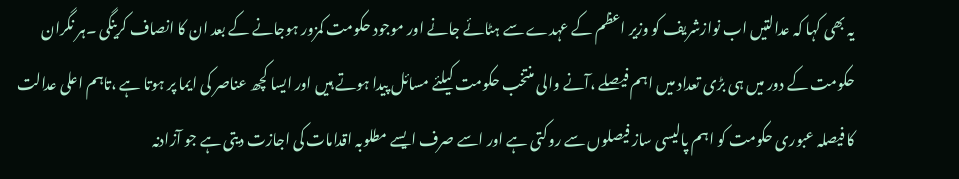یہ بھی کہا کہ عدالتیں اب نوازشریف کو وزیر اعظم کے عہدے سے ہٹائے جانے اور موجود حکومت کمزور ہوجانے کے بعد ان کا انصاف کرینگی ۔ہر نگران حکومت کے دور میں ہی بڑی تعداد میں اہم فیصلے ،آنے والی منتخب حکومت کیلئے مسائل پیدا ہوتے ہیں اور ایسا کچھ عناصر کی ایما پر ہوتا ہے ،تاہم اعلی عدالت کا فیصلہ عبوری حکومت کو اہم پالیسی ساز فیصلوں سے روکتی ہے اور اسے صرف ایسے مطلوبہ اقدامات کی اجازت دیتی ہے جو آزادنہ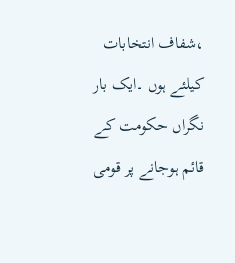،شفاف انتخابات کیلئے ہوں ۔ایک بار نگراں حکومت کے قائم ہوجانے پر قومی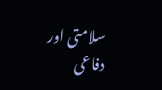سلامتی اور دفاعی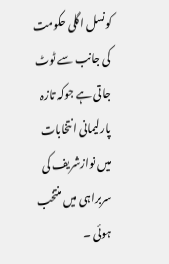کونسل اگلی حکومت کی جانب سے ٹوٹ جاتی ہے جوکہ تازہ پارلیمانی انتخابات میں نوازشریف کی سربراہی میں منتخب ہوئی ۔